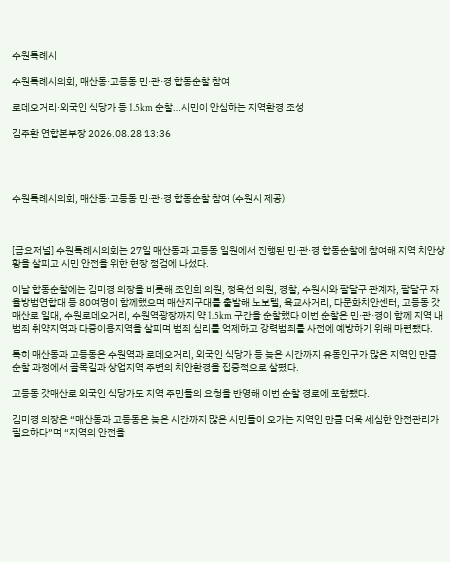수원특례시

수원특례시의회, 매산동·고등동 민·관·경 합동순찰 참여

로데오거리·외국인 식당가 등 1.5km 순찰…시민이 안심하는 지역환경 조성

김주환 연합본부장 2026.08.28 13:36




수원특례시의회, 매산동·고등동 민·관·경 합동순찰 참여 (수원시 제공)



[금요저널] 수원특례시의회는 27일 매산동과 고등동 일원에서 진행된 민·관·경 합동순찰에 참여해 지역 치안상황을 살피고 시민 안전을 위한 현장 점검에 나섰다.

이날 합동순찰에는 김미경 의장을 비롯해 조인희 의원, 정옥선 의원, 경찰, 수원시와 팔달구 관계자, 팔달구 자율방범연합대 등 80여명이 함께했으며 매산지구대를 출발해 노보텔, 육교사거리, 다문화치안센터, 고등동 갓매산로 일대, 수원로데오거리, 수원역광장까지 약 1.5km 구간을 순찰했다 이번 순찰은 민·관·경이 함께 지역 내 범죄 취약지역과 다중이용지역을 살피며 범죄 심리를 억제하고 강력범죄를 사전에 예방하기 위해 마련됐다.

특히 매산동과 고등동은 수원역과 로데오거리, 외국인 식당가 등 늦은 시간까지 유동인구가 많은 지역인 만큼 순찰 과정에서 골목길과 상업지역 주변의 치안환경을 집중적으로 살폈다.

고등동 갓매산로 외국인 식당가도 지역 주민들의 요청을 반영해 이번 순찰 경로에 포함됐다.

김미경 의장은 “매산동과 고등동은 늦은 시간까지 많은 시민들이 오가는 지역인 만큼 더욱 세심한 안전관리가 필요하다”며 “지역의 안전을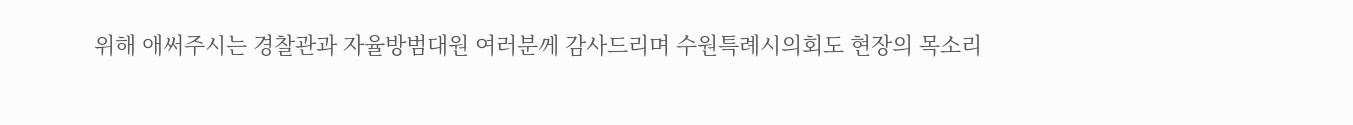위해 애써주시는 경찰관과 자율방범대원 여러분께 감사드리며 수원특례시의회도 현장의 목소리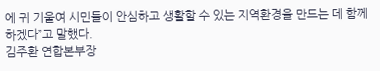에 귀 기울여 시민들이 안심하고 생활할 수 있는 지역환경을 만드는 데 함께하겠다”고 말했다.
김주환 연합본부장